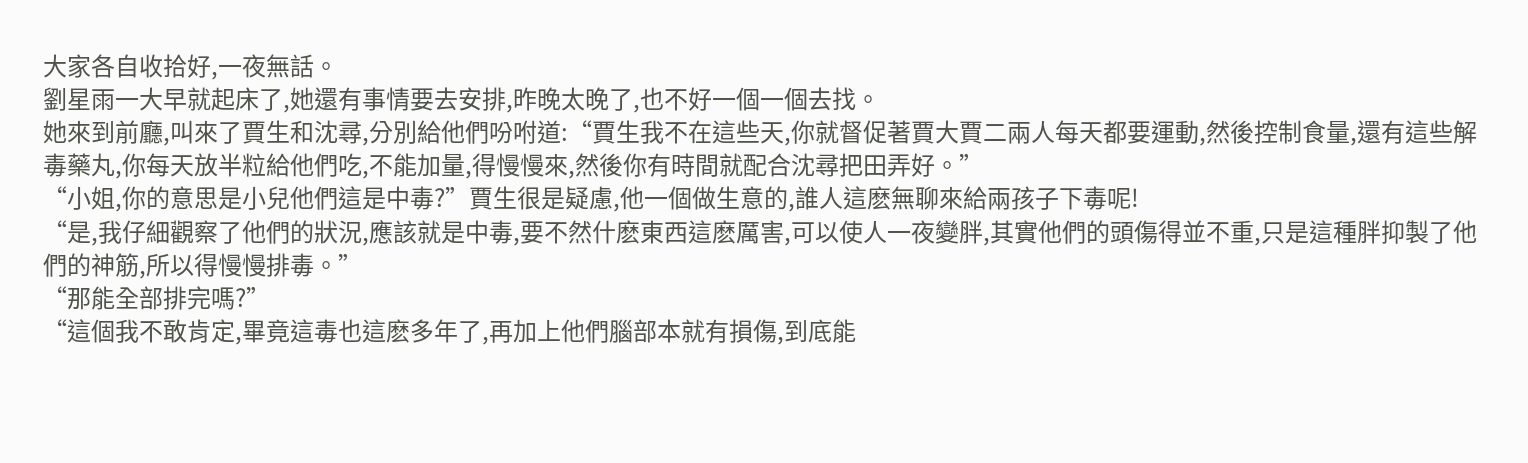大家各自收拾好,一夜無話。
劉星雨一大早就起床了,她還有事情要去安排,昨晚太晚了,也不好一個一個去找。
她來到前廳,叫來了賈生和沈尋,分別給他們吩咐道:“賈生我不在這些天,你就督促著賈大賈二兩人每天都要運動,然後控制食量,還有這些解毒藥丸,你每天放半粒給他們吃,不能加量,得慢慢來,然後你有時間就配合沈尋把田弄好。”
“小姐,你的意思是小兒他們這是中毒?”賈生很是疑慮,他一個做生意的,誰人這麽無聊來給兩孩子下毒呢!
“是,我仔細觀察了他們的狀況,應該就是中毒,要不然什麽東西這麽厲害,可以使人一夜變胖,其實他們的頭傷得並不重,只是這種胖抑製了他們的神筋,所以得慢慢排毒。”
“那能全部排完嗎?”
“這個我不敢肯定,畢竟這毒也這麽多年了,再加上他們腦部本就有損傷,到底能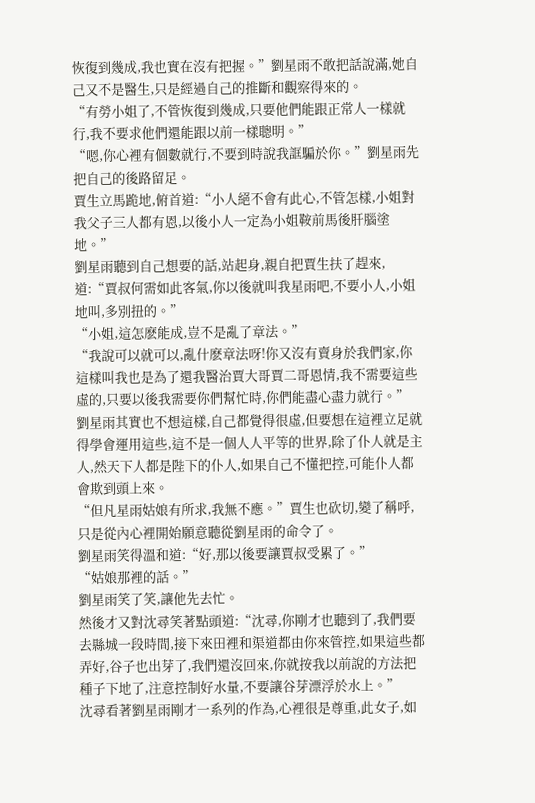恢復到幾成,我也實在沒有把握。”劉星雨不敢把話說滿,她自己又不是醫生,只是經過自己的推斷和觀察得來的。
“有勞小姐了,不管恢復到幾成,只要他們能跟正常人一樣就行,我不要求他們還能跟以前一樣聰明。”
“嗯,你心裡有個數就行,不要到時說我誆騙於你。”劉星雨先把自己的後路留足。
賈生立馬跪地,俯首道:“小人絕不會有此心,不管怎樣,小姐對我父子三人都有恩,以後小人一定為小姐鞍前馬後肝腦塗地。”
劉星雨聽到自己想要的話,站起身,親自把賈生扶了趕來,道:“賈叔何需如此客氣,你以後就叫我星雨吧,不要小人,小姐地叫,多別扭的。”
“小姐,這怎麽能成,豈不是亂了章法。”
“我說可以就可以,亂什麽章法呀!你又沒有賣身於我們家,你這樣叫我也是為了還我醫治賈大哥賈二哥恩情,我不需要這些虛的,只要以後我需要你們幫忙時,你們能盡心盡力就行。”
劉星雨其實也不想這樣,自己都覺得很虛,但要想在這裡立足就得學會運用這些,這不是一個人人平等的世界,除了仆人就是主人,然天下人都是陛下的仆人,如果自己不懂把控,可能仆人都會欺到頭上來。
“但凡星雨姑娘有所求,我無不應。”賈生也砍切,變了稱呼,只是從內心裡開始願意聽從劉星雨的命令了。
劉星雨笑得溫和道:“好,那以後要讓賈叔受累了。”
“姑娘那裡的話。”
劉星雨笑了笑,讓他先去忙。
然後才又對沈尋笑著點頭道:“沈尋,你剛才也聽到了,我們要去縣城一段時間,接下來田裡和渠道都由你來管控,如果這些都弄好,谷子也出芽了,我們還沒回來,你就按我以前說的方法把種子下地了,注意控制好水量,不要讓谷芽漂浮於水上。”
沈尋看著劉星雨剛才一系列的作為,心裡很是尊重,此女子,如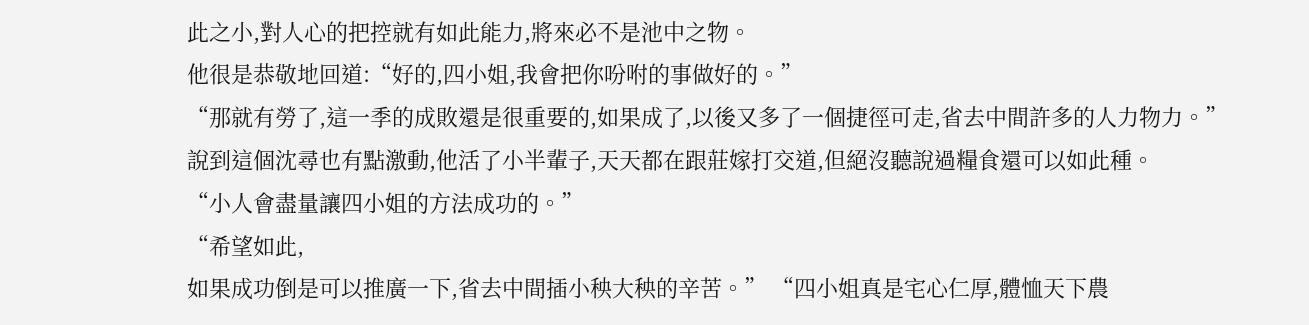此之小,對人心的把控就有如此能力,將來必不是池中之物。
他很是恭敬地回道:“好的,四小姐,我會把你吩咐的事做好的。”
“那就有勞了,這一季的成敗還是很重要的,如果成了,以後又多了一個捷徑可走,省去中間許多的人力物力。”
說到這個沈尋也有點激動,他活了小半輩子,天天都在跟莊嫁打交道,但絕沒聽說過糧食還可以如此種。
“小人會盡量讓四小姐的方法成功的。”
“希望如此,
如果成功倒是可以推廣一下,省去中間插小秧大秧的辛苦。” “四小姐真是宅心仁厚,體恤天下農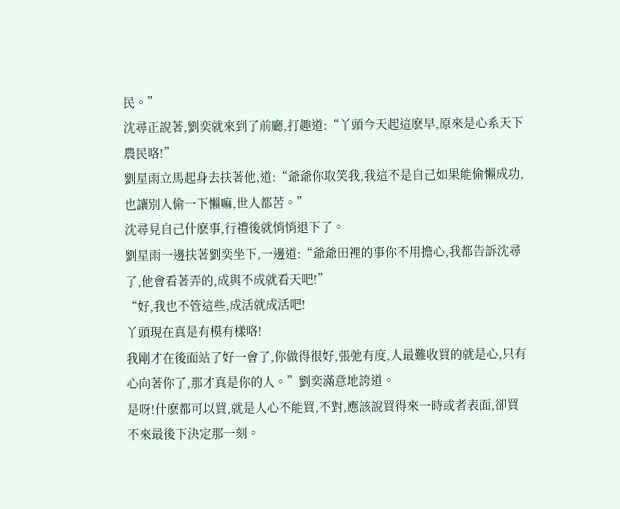民。”
沈尋正說著,劉奕就來到了前廳,打趣道:“丫頭今天起這麽早,原來是心系天下農民咯!”
劉星雨立馬起身去扶著他,道:“爺爺你取笑我,我這不是自己如果能偷懶成功,也讓別人偷一下懶嘛,世人都苦。”
沈尋見自己什麽事,行禮後就悄悄退下了。
劉星雨一邊扶著劉奕坐下,一邊道:“爺爺田裡的事你不用擔心,我都告訴沈尋了,他會看著弄的,成與不成就看天吧!”
“好,我也不管這些,成活就成活吧!
丫頭現在真是有模有樣咯!
我剛才在後面站了好一會了,你做得很好,張弛有度,人最難收買的就是心,只有心向著你了,那才真是你的人。”劉奕滿意地誇道。
是呀!什麽都可以買,就是人心不能買,不對,應該說買得來一時或者表面,卻買不來最後下決定那一刻。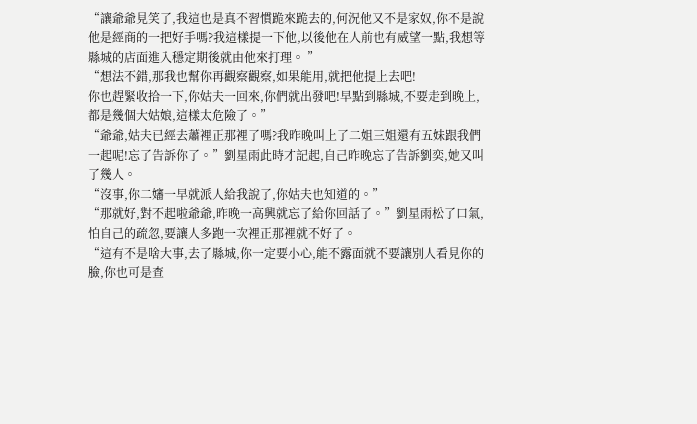“讓爺爺見笑了,我這也是真不習慣跪來跪去的,何況他又不是家奴,你不是說他是經商的一把好手嗎?我這樣提一下他,以後他在人前也有威望一點,我想等縣城的店面進入穩定期後就由他來打理。 ”
“想法不錯,那我也幫你再觀察觀察,如果能用,就把他提上去吧!
你也趕緊收拾一下,你姑夫一回來,你們就出發吧!早點到縣城,不要走到晚上,都是幾個大姑娘,這樣太危險了。”
“爺爺,姑夫已經去蕭裡正那裡了嗎?我昨晚叫上了二姐三姐還有五妹跟我們一起呢!忘了告訴你了。”劉星雨此時才記起,自己昨晚忘了告訴劉奕,她又叫了幾人。
“沒事,你二嬸一早就派人給我說了,你姑夫也知道的。”
“那就好,對不起啦爺爺,昨晚一高興就忘了給你回話了。”劉星雨松了口氣,怕自己的疏忽,要讓人多跑一次裡正那裡就不好了。
“這有不是啥大事,去了縣城,你一定要小心,能不露面就不要讓別人看見你的臉,你也可是查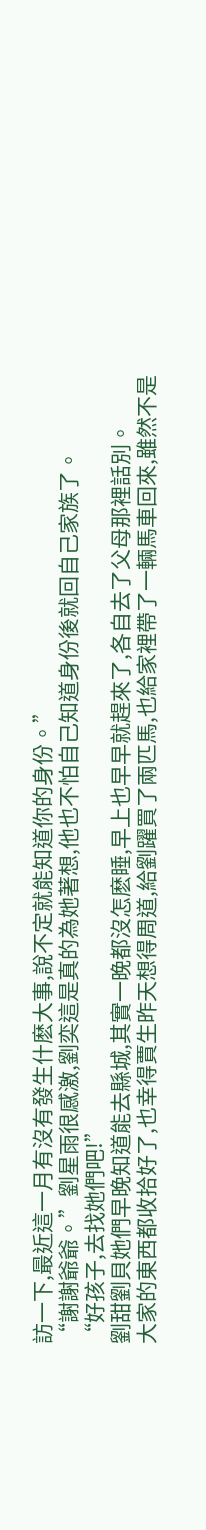訪一下,最近這一月有沒有發生什麽大事,說不定就能知道你的身份。”
“謝謝爺爺。”劉星雨很感激,劉奕這是真的為她著想,他也不怕自己知道身份後就回自己家族了。
“好孩子,去找她們吧!”
劉甜劉貝她們早晚知道能去縣城,其實一晚都沒怎麽睡,早上也早早就趕來了,各自去了父母那裡話別。
大家的東西都收拾好了,也幸得賈生昨天想得周道,給劉躍買了兩匹馬,也給家裡帶了一輛馬車回來,雖然不是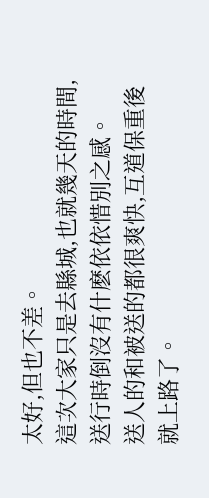太好,但也不差。
這次大家只是去縣城,也就幾天的時間,送行時倒沒有什麽依依惜別之感。
送人的和被送的都很爽快,互道保重後就上路了。